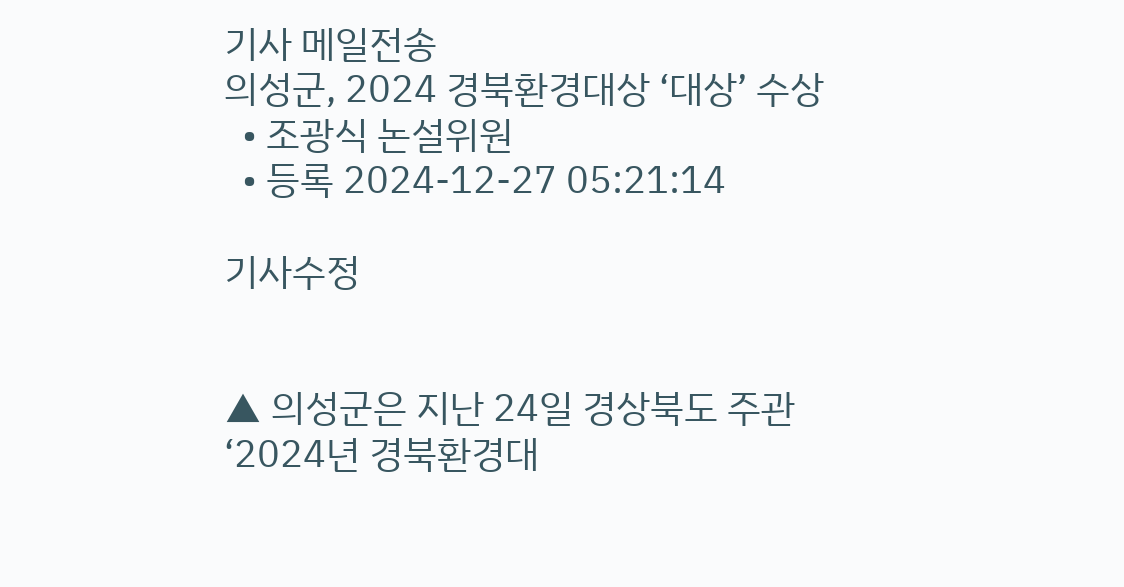기사 메일전송
의성군, 2024 경북환경대상 ‘대상’ 수상
  • 조광식 논설위원
  • 등록 2024-12-27 05:21:14

기사수정


▲ 의성군은 지난 24일 경상북도 주관 ‘2024년 경북환경대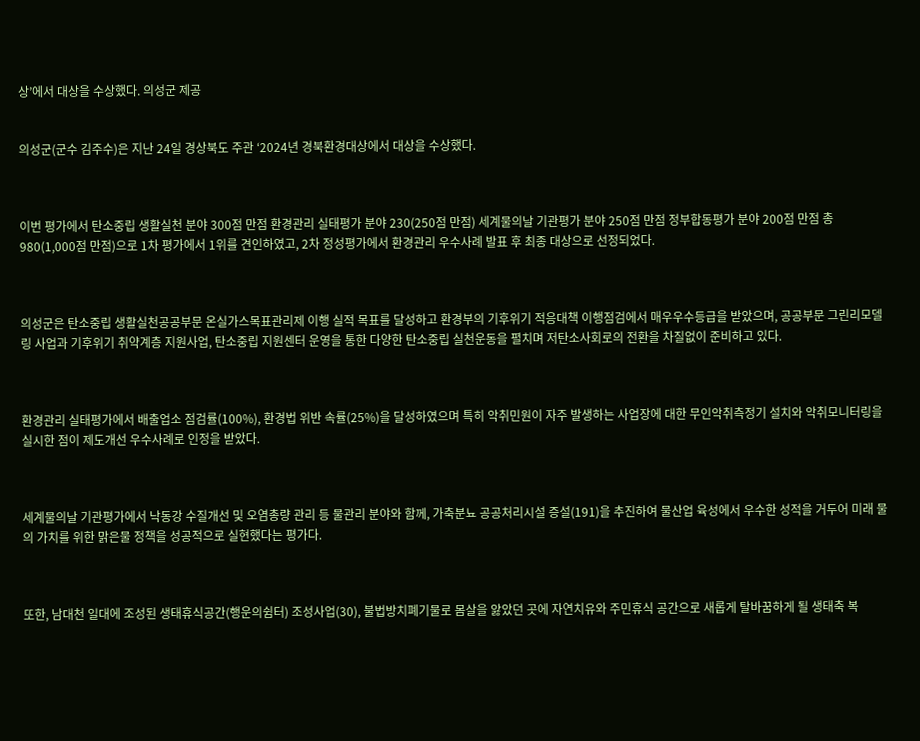상’에서 대상을 수상했다. 의성군 제공


의성군(군수 김주수)은 지난 24일 경상북도 주관 ‘2024년 경북환경대상에서 대상을 수상했다.



이번 평가에서 탄소중립 생활실천 분야 300점 만점 환경관리 실태평가 분야 230(250점 만점) 세계물의날 기관평가 분야 250점 만점 정부합동평가 분야 200점 만점 총 980(1,000점 만점)으로 1차 평가에서 1위를 견인하였고, 2차 정성평가에서 환경관리 우수사례 발표 후 최종 대상으로 선정되었다.



의성군은 탄소중립 생활실천공공부문 온실가스목표관리제 이행 실적 목표를 달성하고 환경부의 기후위기 적응대책 이행점검에서 매우우수등급을 받았으며, 공공부문 그린리모델링 사업과 기후위기 취약계층 지원사업, 탄소중립 지원센터 운영을 통한 다양한 탄소중립 실천운동을 펼치며 저탄소사회로의 전환을 차질없이 준비하고 있다.



환경관리 실태평가에서 배출업소 점검률(100%), 환경법 위반 속률(25%)을 달성하였으며 특히 악취민원이 자주 발생하는 사업장에 대한 무인악취측정기 설치와 악취모니터링을 실시한 점이 제도개선 우수사례로 인정을 받았다.



세계물의날 기관평가에서 낙동강 수질개선 및 오염총량 관리 등 물관리 분야와 함께, 가축분뇨 공공처리시설 증설(191)을 추진하여 물산업 육성에서 우수한 성적을 거두어 미래 물의 가치를 위한 맑은물 정책을 성공적으로 실현했다는 평가다.



또한, 남대천 일대에 조성된 생태휴식공간(행운의쉼터) 조성사업(30), 불법방치폐기물로 몸살을 앓았던 곳에 자연치유와 주민휴식 공간으로 새롭게 탈바꿈하게 될 생태축 복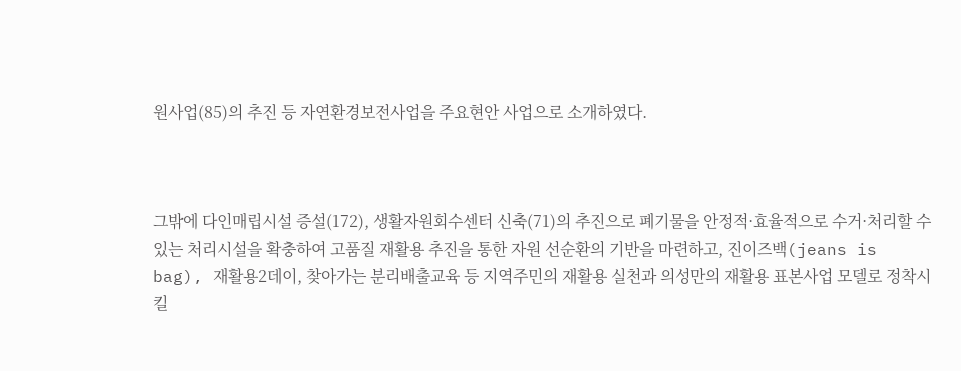원사업(85)의 추진 등 자연환경보전사업을 주요현안 사업으로 소개하였다.



그밖에 다인매립시설 증설(172), 생활자원회수센터 신축(71)의 추진으로 폐기물을 안정적·효율적으로 수거·처리할 수 있는 처리시설을 확충하여 고품질 재활용 추진을 통한 자원 선순환의 기반을 마련하고, 진이즈백(jeans is bag), 재활용2데이, 찾아가는 분리배출교육 등 지역주민의 재활용 실천과 의성만의 재활용 표본사업 모델로 정착시킬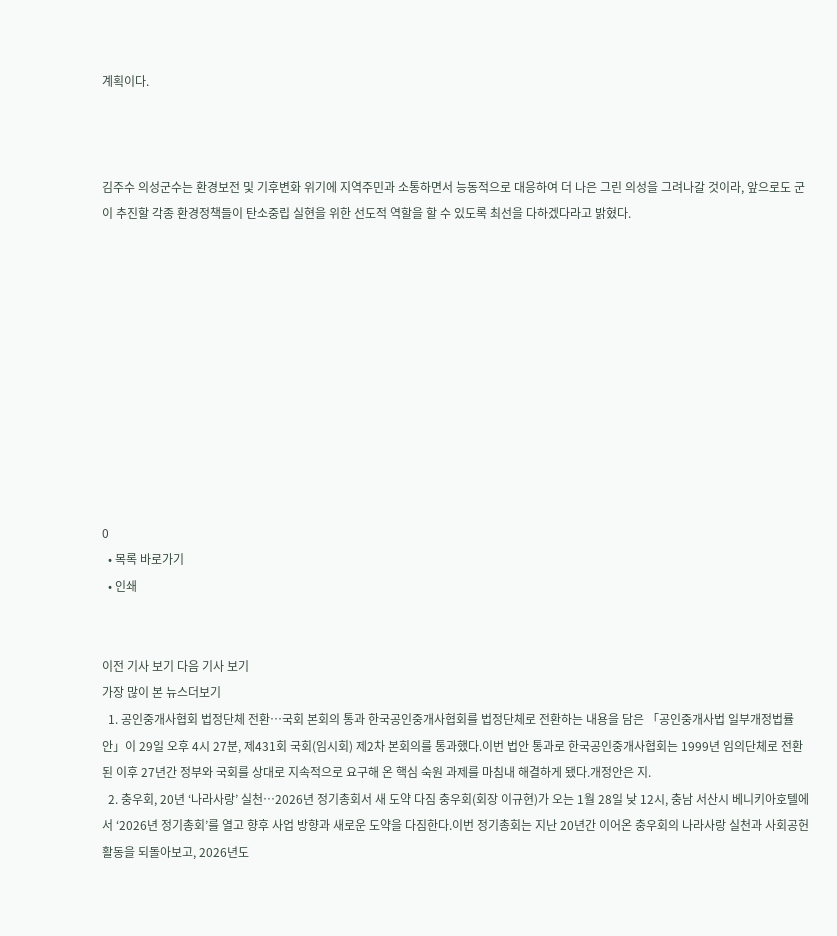계획이다.



김주수 의성군수는 환경보전 및 기후변화 위기에 지역주민과 소통하면서 능동적으로 대응하여 더 나은 그린 의성을 그려나갈 것이라, 앞으로도 군이 추진할 각종 환경정책들이 탄소중립 실현을 위한 선도적 역할을 할 수 있도록 최선을 다하겠다라고 밝혔다.











0
  • 목록 바로가기
  • 인쇄


이전 기사 보기 다음 기사 보기
가장 많이 본 뉴스더보기
  1. 공인중개사협회 법정단체 전환…국회 본회의 통과 한국공인중개사협회를 법정단체로 전환하는 내용을 담은 「공인중개사법 일부개정법률안」이 29일 오후 4시 27분, 제431회 국회(임시회) 제2차 본회의를 통과했다.이번 법안 통과로 한국공인중개사협회는 1999년 임의단체로 전환된 이후 27년간 정부와 국회를 상대로 지속적으로 요구해 온 핵심 숙원 과제를 마침내 해결하게 됐다.개정안은 지.
  2. 충우회, 20년 ‘나라사랑’ 실천…2026년 정기총회서 새 도약 다짐 충우회(회장 이규현)가 오는 1월 28일 낮 12시, 충남 서산시 베니키아호텔에서 ‘2026년 정기총회’를 열고 향후 사업 방향과 새로운 도약을 다짐한다.이번 정기총회는 지난 20년간 이어온 충우회의 나라사랑 실천과 사회공헌 활동을 되돌아보고, 2026년도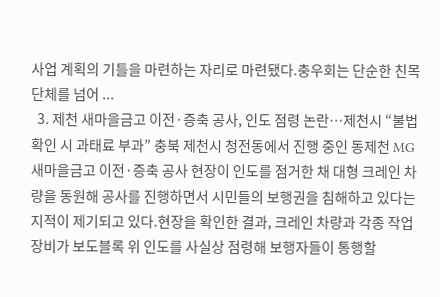사업 계획의 기틀을 마련하는 자리로 마련됐다.충우회는 단순한 친목 단체를 넘어 ...
  3. 제천 새마을금고 이전·증축 공사, 인도 점령 논란…제천시 “불법 확인 시 과태료 부과” 충북 제천시 청전동에서 진행 중인 동제천 MG새마을금고 이전·증축 공사 현장이 인도를 점거한 채 대형 크레인 차량을 동원해 공사를 진행하면서 시민들의 보행권을 침해하고 있다는 지적이 제기되고 있다.현장을 확인한 결과, 크레인 차량과 각종 작업 장비가 보도블록 위 인도를 사실상 점령해 보행자들이 통행할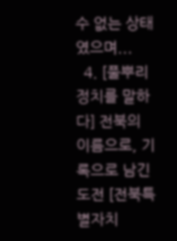수 없는 상태였으며...
  4. [풀뿌리정치를 말하다] 전북의 이름으로, 기록으로 남긴 도전 [전북특별자치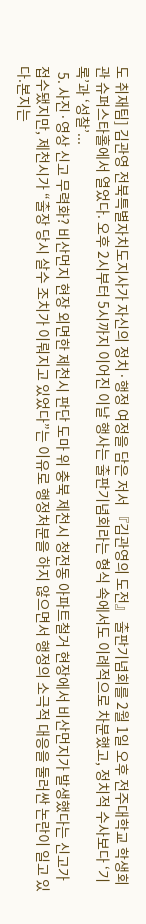도 취재팀] 김관영 전북특별자치도지사가 자신의 정치·행정 여정을 담은 저서 『김관영의 도전』 출판기념회를 2월 1일 오후 전주대학교 학생회관 슈퍼스타홀에서 열었다. 오후 2시부터 5시까지 이어진 이날 행사는 출판기념회라는 형식 속에서도 이례적으로 차분했고, 정치적 수사보다 ‘기록’과 ‘성찰’...
  5. 사진·영상 신고 무력화? 비산먼지 현장 외면한 제천시 판단 도마 위 충북 제천시 청전동 아파트철거 현장에서 비산먼지가 발생했다는 신고가 접수됐지만, 제천시가 “출장 당시 살수 조치가 이뤄지고 있었다”는 이유로 행정처분을 하지 않으면서 행정의 소극적 대응을 둘러싼 논란이 일고 있다.본지는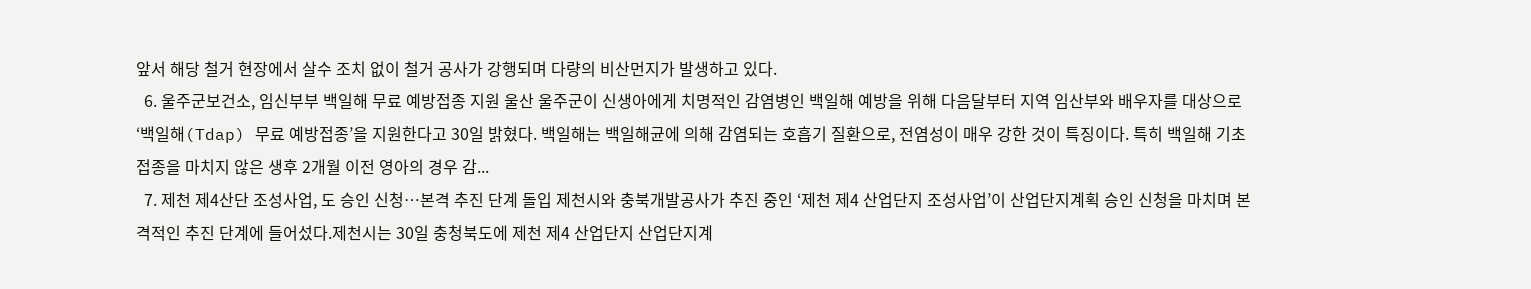앞서 해당 철거 현장에서 살수 조치 없이 철거 공사가 강행되며 다량의 비산먼지가 발생하고 있다.
  6. 울주군보건소, 임신부부 백일해 무료 예방접종 지원 울산 울주군이 신생아에게 치명적인 감염병인 백일해 예방을 위해 다음달부터 지역 임산부와 배우자를 대상으로 ‘백일해(Tdap) 무료 예방접종’을 지원한다고 30일 밝혔다. 백일해는 백일해균에 의해 감염되는 호흡기 질환으로, 전염성이 매우 강한 것이 특징이다. 특히 백일해 기초접종을 마치지 않은 생후 2개월 이전 영아의 경우 감...
  7. 제천 제4산단 조성사업, 도 승인 신청…본격 추진 단계 돌입 제천시와 충북개발공사가 추진 중인 ‘제천 제4 산업단지 조성사업’이 산업단지계획 승인 신청을 마치며 본격적인 추진 단계에 들어섰다.제천시는 30일 충청북도에 제천 제4 산업단지 산업단지계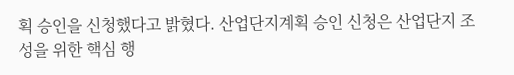획 승인을 신청했다고 밝혔다. 산업단지계획 승인 신청은 산업단지 조성을 위한 핵심 행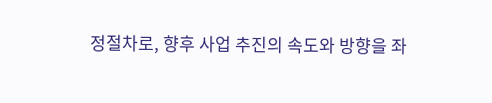정절차로, 향후 사업 추진의 속도와 방향을 좌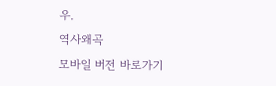우.
역사왜곡
모바일 버전 바로가기